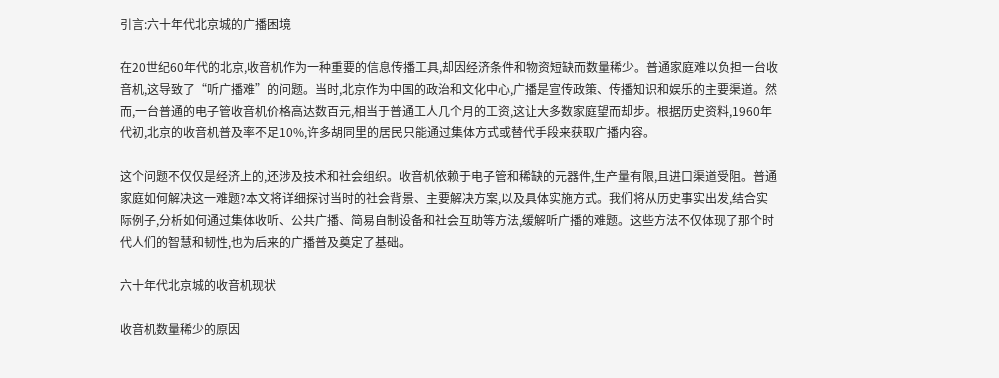引言:六十年代北京城的广播困境

在20世纪60年代的北京,收音机作为一种重要的信息传播工具,却因经济条件和物资短缺而数量稀少。普通家庭难以负担一台收音机,这导致了“听广播难”的问题。当时,北京作为中国的政治和文化中心,广播是宣传政策、传播知识和娱乐的主要渠道。然而,一台普通的电子管收音机价格高达数百元,相当于普通工人几个月的工资,这让大多数家庭望而却步。根据历史资料,1960年代初,北京的收音机普及率不足10%,许多胡同里的居民只能通过集体方式或替代手段来获取广播内容。

这个问题不仅仅是经济上的,还涉及技术和社会组织。收音机依赖于电子管和稀缺的元器件,生产量有限,且进口渠道受阻。普通家庭如何解决这一难题?本文将详细探讨当时的社会背景、主要解决方案,以及具体实施方式。我们将从历史事实出发,结合实际例子,分析如何通过集体收听、公共广播、简易自制设备和社会互助等方法,缓解听广播的难题。这些方法不仅体现了那个时代人们的智慧和韧性,也为后来的广播普及奠定了基础。

六十年代北京城的收音机现状

收音机数量稀少的原因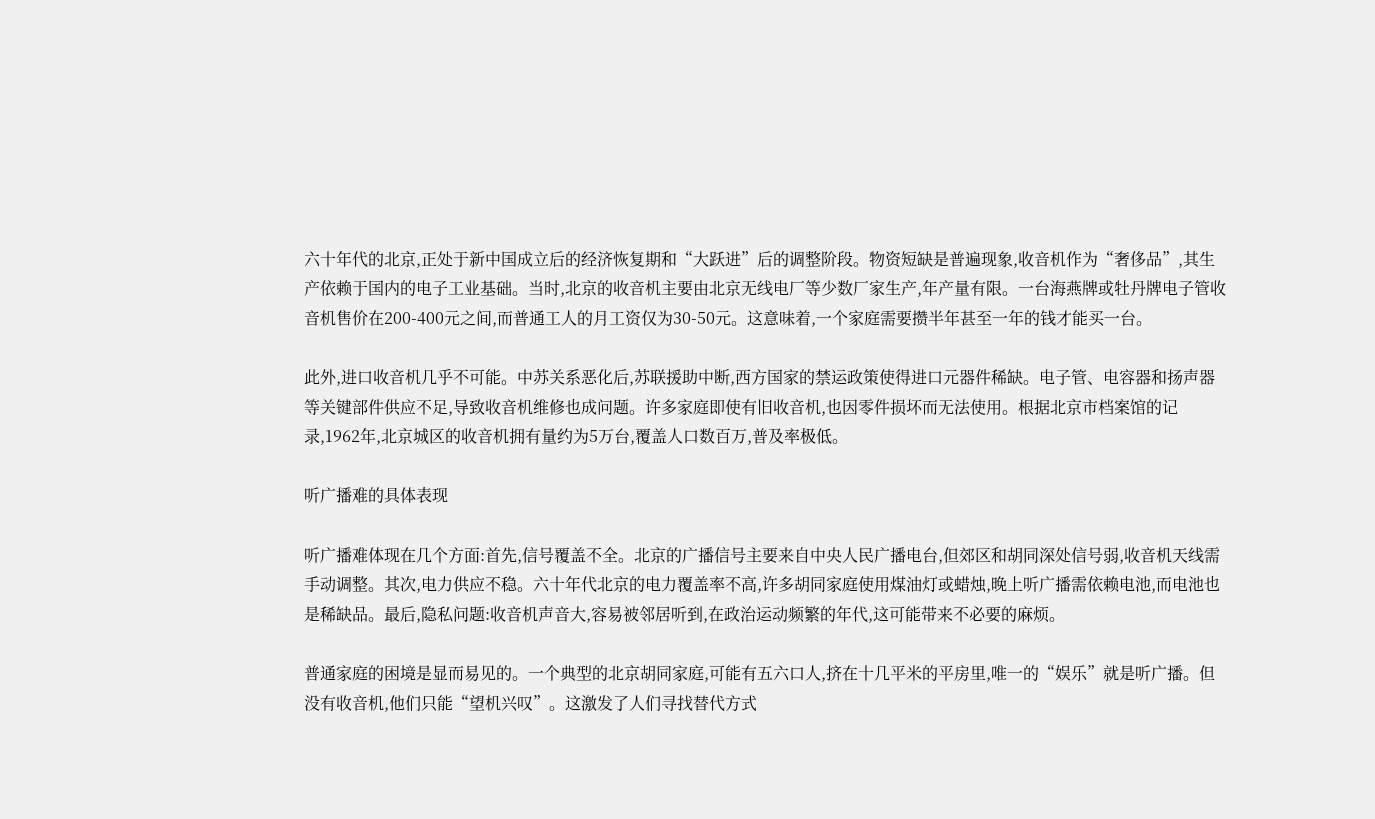六十年代的北京,正处于新中国成立后的经济恢复期和“大跃进”后的调整阶段。物资短缺是普遍现象,收音机作为“奢侈品”,其生产依赖于国内的电子工业基础。当时,北京的收音机主要由北京无线电厂等少数厂家生产,年产量有限。一台海燕牌或牡丹牌电子管收音机售价在200-400元之间,而普通工人的月工资仅为30-50元。这意味着,一个家庭需要攒半年甚至一年的钱才能买一台。

此外,进口收音机几乎不可能。中苏关系恶化后,苏联援助中断,西方国家的禁运政策使得进口元器件稀缺。电子管、电容器和扬声器等关键部件供应不足,导致收音机维修也成问题。许多家庭即使有旧收音机,也因零件损坏而无法使用。根据北京市档案馆的记录,1962年,北京城区的收音机拥有量约为5万台,覆盖人口数百万,普及率极低。

听广播难的具体表现

听广播难体现在几个方面:首先,信号覆盖不全。北京的广播信号主要来自中央人民广播电台,但郊区和胡同深处信号弱,收音机天线需手动调整。其次,电力供应不稳。六十年代北京的电力覆盖率不高,许多胡同家庭使用煤油灯或蜡烛,晚上听广播需依赖电池,而电池也是稀缺品。最后,隐私问题:收音机声音大,容易被邻居听到,在政治运动频繁的年代,这可能带来不必要的麻烦。

普通家庭的困境是显而易见的。一个典型的北京胡同家庭,可能有五六口人,挤在十几平米的平房里,唯一的“娱乐”就是听广播。但没有收音机,他们只能“望机兴叹”。这激发了人们寻找替代方式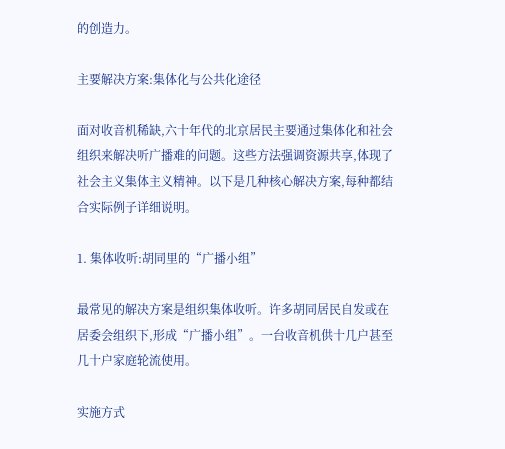的创造力。

主要解决方案:集体化与公共化途径

面对收音机稀缺,六十年代的北京居民主要通过集体化和社会组织来解决听广播难的问题。这些方法强调资源共享,体现了社会主义集体主义精神。以下是几种核心解决方案,每种都结合实际例子详细说明。

1. 集体收听:胡同里的“广播小组”

最常见的解决方案是组织集体收听。许多胡同居民自发或在居委会组织下,形成“广播小组”。一台收音机供十几户甚至几十户家庭轮流使用。

实施方式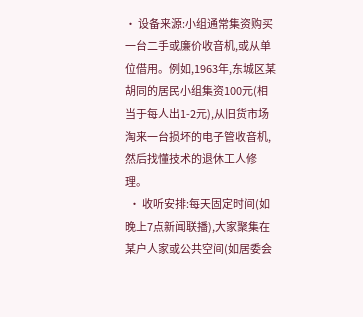• 设备来源:小组通常集资购买一台二手或廉价收音机,或从单位借用。例如,1963年,东城区某胡同的居民小组集资100元(相当于每人出1-2元),从旧货市场淘来一台损坏的电子管收音机,然后找懂技术的退休工人修理。
  • 收听安排:每天固定时间(如晚上7点新闻联播),大家聚集在某户人家或公共空间(如居委会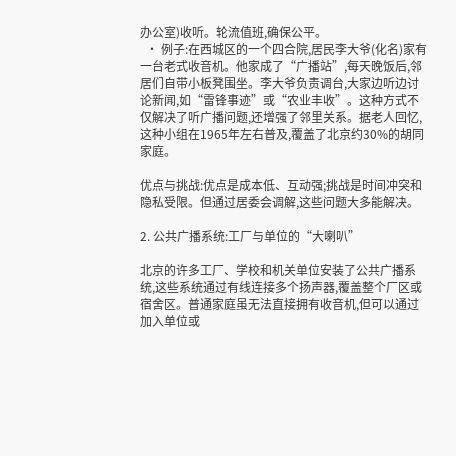办公室)收听。轮流值班,确保公平。
  • 例子:在西城区的一个四合院,居民李大爷(化名)家有一台老式收音机。他家成了“广播站”,每天晚饭后,邻居们自带小板凳围坐。李大爷负责调台,大家边听边讨论新闻,如“雷锋事迹”或“农业丰收”。这种方式不仅解决了听广播问题,还增强了邻里关系。据老人回忆,这种小组在1965年左右普及,覆盖了北京约30%的胡同家庭。

优点与挑战:优点是成本低、互动强;挑战是时间冲突和隐私受限。但通过居委会调解,这些问题大多能解决。

2. 公共广播系统:工厂与单位的“大喇叭”

北京的许多工厂、学校和机关单位安装了公共广播系统,这些系统通过有线连接多个扬声器,覆盖整个厂区或宿舍区。普通家庭虽无法直接拥有收音机,但可以通过加入单位或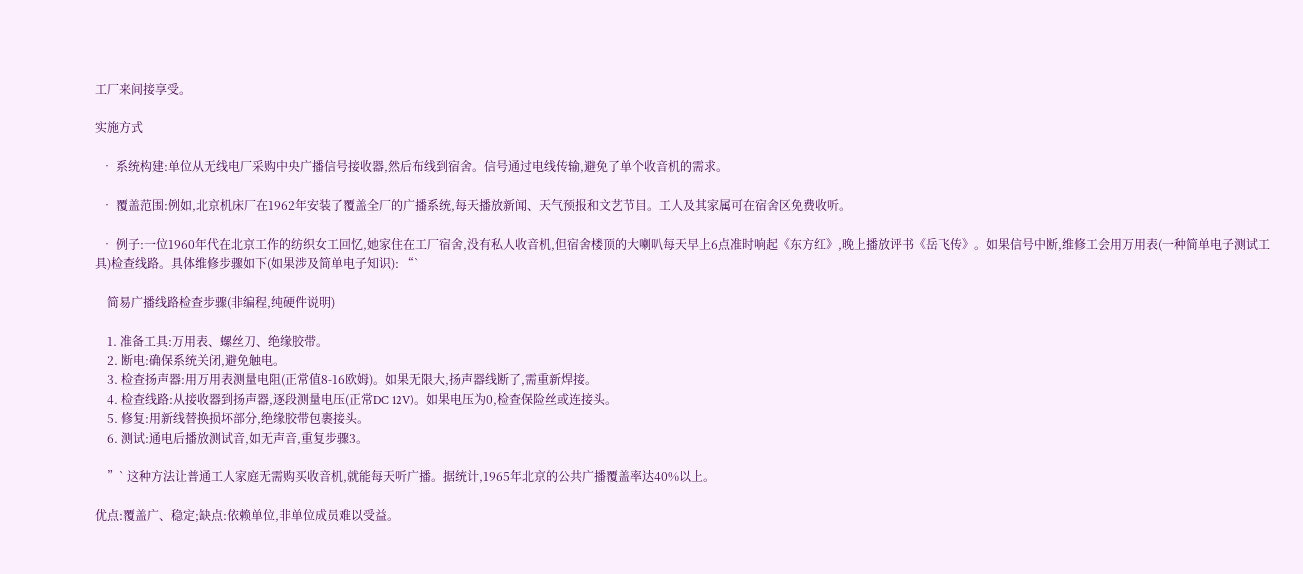工厂来间接享受。

实施方式

  • 系统构建:单位从无线电厂采购中央广播信号接收器,然后布线到宿舍。信号通过电线传输,避免了单个收音机的需求。

  • 覆盖范围:例如,北京机床厂在1962年安装了覆盖全厂的广播系统,每天播放新闻、天气预报和文艺节目。工人及其家属可在宿舍区免费收听。

  • 例子:一位1960年代在北京工作的纺织女工回忆,她家住在工厂宿舍,没有私人收音机,但宿舍楼顶的大喇叭每天早上6点准时响起《东方红》,晚上播放评书《岳飞传》。如果信号中断,维修工会用万用表(一种简单电子测试工具)检查线路。具体维修步骤如下(如果涉及简单电子知识): “`

    简易广播线路检查步骤(非编程,纯硬件说明)

    1. 准备工具:万用表、螺丝刀、绝缘胶带。
    2. 断电:确保系统关闭,避免触电。
    3. 检查扬声器:用万用表测量电阻(正常值8-16欧姆)。如果无限大,扬声器线断了,需重新焊接。
    4. 检查线路:从接收器到扬声器,逐段测量电压(正常DC 12V)。如果电压为0,检查保险丝或连接头。
    5. 修复:用新线替换损坏部分,绝缘胶带包裹接头。
    6. 测试:通电后播放测试音,如无声音,重复步骤3。

    ”` 这种方法让普通工人家庭无需购买收音机,就能每天听广播。据统计,1965年北京的公共广播覆盖率达40%以上。

优点:覆盖广、稳定;缺点:依赖单位,非单位成员难以受益。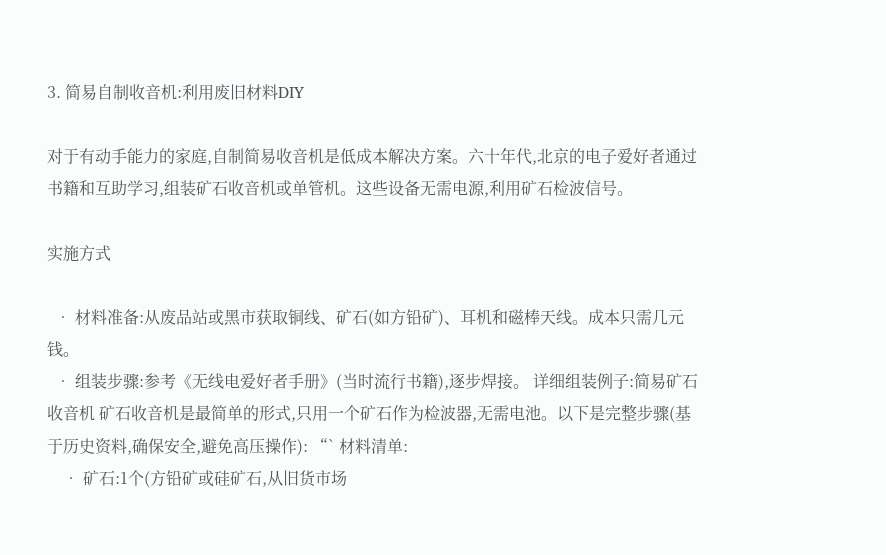3. 简易自制收音机:利用废旧材料DIY

对于有动手能力的家庭,自制简易收音机是低成本解决方案。六十年代,北京的电子爱好者通过书籍和互助学习,组装矿石收音机或单管机。这些设备无需电源,利用矿石检波信号。

实施方式

  • 材料准备:从废品站或黑市获取铜线、矿石(如方铅矿)、耳机和磁棒天线。成本只需几元钱。
  • 组装步骤:参考《无线电爱好者手册》(当时流行书籍),逐步焊接。 详细组装例子:简易矿石收音机 矿石收音机是最简单的形式,只用一个矿石作为检波器,无需电池。以下是完整步骤(基于历史资料,确保安全,避免高压操作): “` 材料清单:
    • 矿石:1个(方铅矿或硅矿石,从旧货市场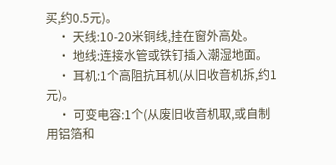买,约0.5元)。
    • 天线:10-20米铜线,挂在窗外高处。
    • 地线:连接水管或铁钉插入潮湿地面。
    • 耳机:1个高阻抗耳机(从旧收音机拆,约1元)。
    • 可变电容:1个(从废旧收音机取,或自制用铝箔和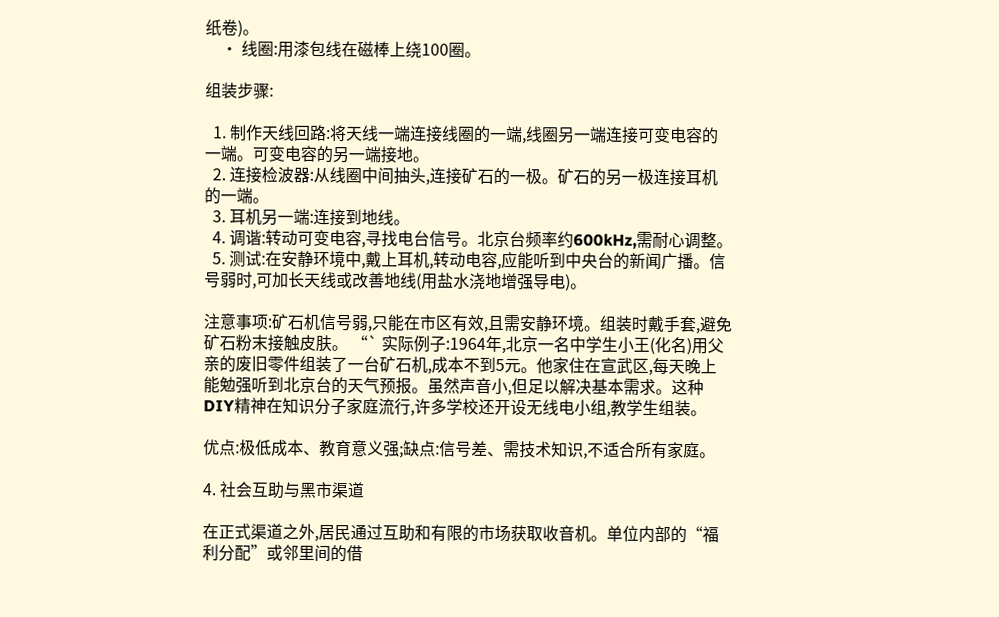纸卷)。
    • 线圈:用漆包线在磁棒上绕100圈。

组装步骤:

  1. 制作天线回路:将天线一端连接线圈的一端,线圈另一端连接可变电容的一端。可变电容的另一端接地。
  2. 连接检波器:从线圈中间抽头,连接矿石的一极。矿石的另一极连接耳机的一端。
  3. 耳机另一端:连接到地线。
  4. 调谐:转动可变电容,寻找电台信号。北京台频率约600kHz,需耐心调整。
  5. 测试:在安静环境中,戴上耳机,转动电容,应能听到中央台的新闻广播。信号弱时,可加长天线或改善地线(用盐水浇地增强导电)。

注意事项:矿石机信号弱,只能在市区有效,且需安静环境。组装时戴手套,避免矿石粉末接触皮肤。 “` 实际例子:1964年,北京一名中学生小王(化名)用父亲的废旧零件组装了一台矿石机,成本不到5元。他家住在宣武区,每天晚上能勉强听到北京台的天气预报。虽然声音小,但足以解决基本需求。这种DIY精神在知识分子家庭流行,许多学校还开设无线电小组,教学生组装。

优点:极低成本、教育意义强;缺点:信号差、需技术知识,不适合所有家庭。

4. 社会互助与黑市渠道

在正式渠道之外,居民通过互助和有限的市场获取收音机。单位内部的“福利分配”或邻里间的借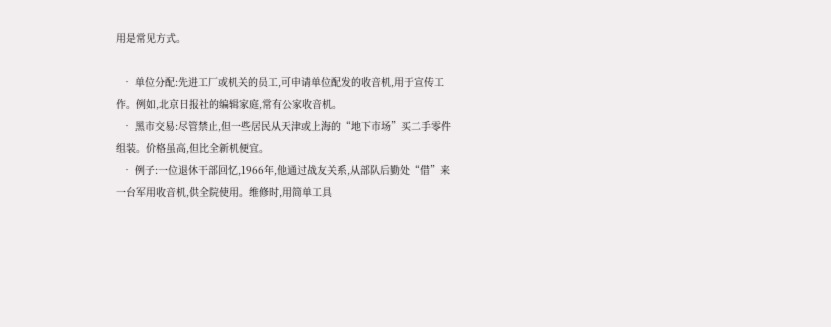用是常见方式。

  • 单位分配:先进工厂或机关的员工,可申请单位配发的收音机,用于宣传工作。例如,北京日报社的编辑家庭,常有公家收音机。
  • 黑市交易:尽管禁止,但一些居民从天津或上海的“地下市场”买二手零件组装。价格虽高,但比全新机便宜。
  • 例子:一位退休干部回忆,1966年,他通过战友关系,从部队后勤处“借”来一台军用收音机,供全院使用。维修时,用简单工具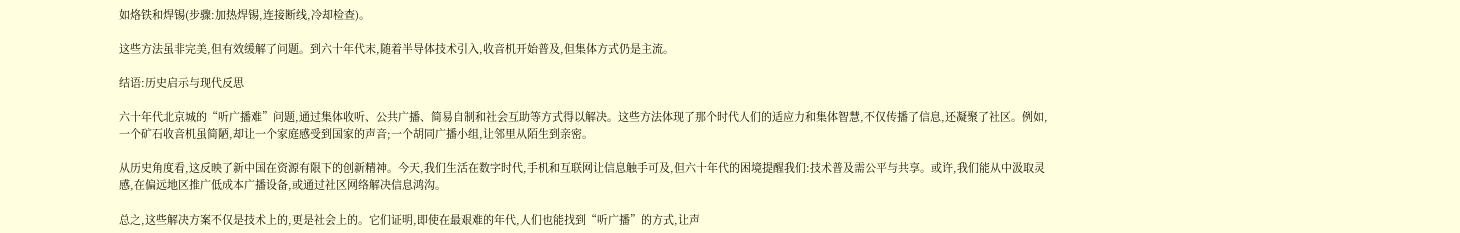如烙铁和焊锡(步骤:加热焊锡,连接断线,冷却检查)。

这些方法虽非完美,但有效缓解了问题。到六十年代末,随着半导体技术引入,收音机开始普及,但集体方式仍是主流。

结语:历史启示与现代反思

六十年代北京城的“听广播难”问题,通过集体收听、公共广播、简易自制和社会互助等方式得以解决。这些方法体现了那个时代人们的适应力和集体智慧,不仅传播了信息,还凝聚了社区。例如,一个矿石收音机虽简陋,却让一个家庭感受到国家的声音;一个胡同广播小组,让邻里从陌生到亲密。

从历史角度看,这反映了新中国在资源有限下的创新精神。今天,我们生活在数字时代,手机和互联网让信息触手可及,但六十年代的困境提醒我们:技术普及需公平与共享。或许,我们能从中汲取灵感,在偏远地区推广低成本广播设备,或通过社区网络解决信息鸿沟。

总之,这些解决方案不仅是技术上的,更是社会上的。它们证明,即使在最艰难的年代,人们也能找到“听广播”的方式,让声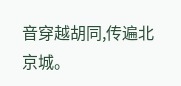音穿越胡同,传遍北京城。